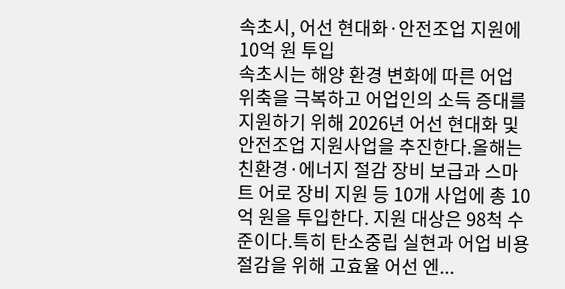속초시, 어선 현대화·안전조업 지원에 10억 원 투입
속초시는 해양 환경 변화에 따른 어업 위축을 극복하고 어업인의 소득 증대를 지원하기 위해 2026년 어선 현대화 및 안전조업 지원사업을 추진한다.올해는 친환경·에너지 절감 장비 보급과 스마트 어로 장비 지원 등 10개 사업에 총 10억 원을 투입한다. 지원 대상은 98척 수준이다.특히 탄소중립 실현과 어업 비용 절감을 위해 고효율 어선 엔...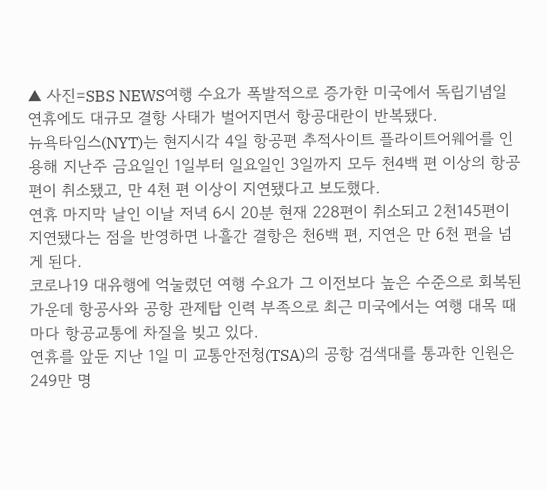▲ 사진=SBS NEWS여행 수요가 폭발적으로 증가한 미국에서 독립기념일 연휴에도 대규모 결항 사태가 벌어지면서 항공대란이 반복됐다.
뉴욕타임스(NYT)는 현지시각 4일 항공편 추적사이트 플라이트어웨어를 인용해 지난주 금요일인 1일부터 일요일인 3일까지 모두 천4백 편 이상의 항공편이 취소됐고, 만 4천 편 이상이 지연됐다고 보도했다.
연휴 마지막 날인 이날 저녁 6시 20분 현재 228편이 취소되고 2천145편이 지연됐다는 점을 반영하면 나흘간 결항은 천6백 편, 지연은 만 6천 편을 넘게 된다.
코로나19 대유행에 억눌렸던 여행 수요가 그 이전보다 높은 수준으로 회복된 가운데 항공사와 공항 관제탑 인력 부족으로 최근 미국에서는 여행 대목 때마다 항공교통에 차질을 빚고 있다.
연휴를 앞둔 지난 1일 미 교통안전청(TSA)의 공항 검색대를 통과한 인원은 249만 명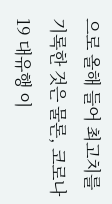으로 올해 들어 최고치를 기록한 것은 물론, 코로나19 대유행 이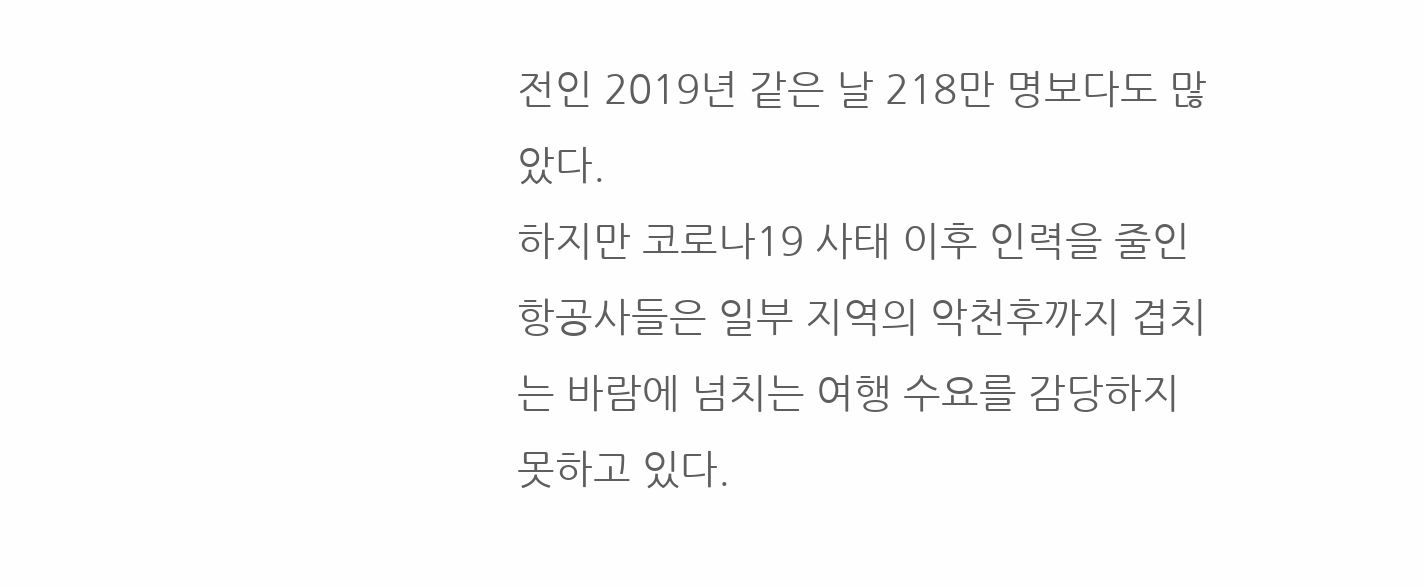전인 2019년 같은 날 218만 명보다도 많았다.
하지만 코로나19 사태 이후 인력을 줄인 항공사들은 일부 지역의 악천후까지 겹치는 바람에 넘치는 여행 수요를 감당하지 못하고 있다.